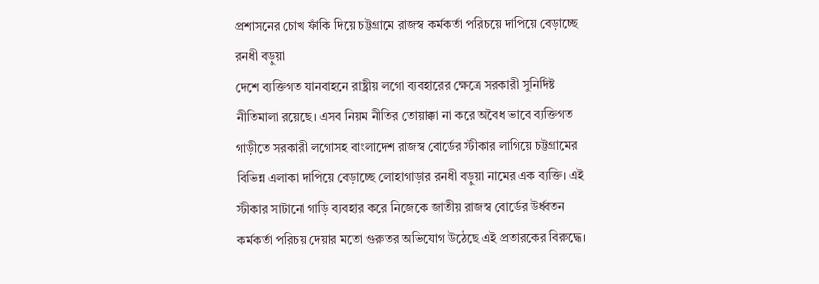প্রশাসনের চোখ ফাঁকি দিয়ে চট্টগ্রামে রাজস্ব কর্মকর্তা পরিচয়ে দাপিয়ে বেড়াচ্ছে রনধী বড়ুয়া
দেশে ব্যক্তিগত যানবাহনে রাষ্ট্রীয় লগো ব্যবহারের ক্ষেত্রে সরকারী সুনির্দিষ্ট নীতিমালা রয়েছে। এসব নিয়ম নীতির তোয়াক্কা না করে অবৈধ ভাবে ব্যক্তিগত গাড়ীতে সরকারী লগোসহ বাংলাদেশ রাজস্ব বোর্ডের স্টীকার লাগিয়ে চট্টগ্রামের বিভিন্ন এলাকা দাপিয়ে বেড়াচ্ছে লোহাগাড়ার রনধী বড়ুয়া নামের এক ব্যক্তি। এই স্টীকার সাটানো গাড়ি ব্যবহার করে নিজেকে জাতীয় রাজস্ব বোর্ডের উর্ধ্বতন কর্মকর্তা পরিচয় দেয়ার মতো গুরুতর অভিযোগ উঠেছে এই প্রতারকের বিরুদ্ধে।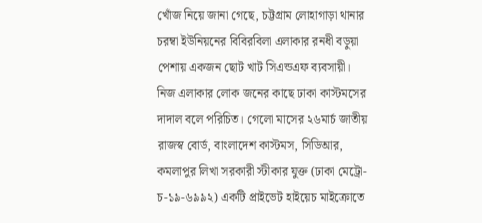খোঁজ নিয়ে জানা গেছে, চট্টগ্রাম লোহাগাড়া থানার চরম্বা ইউনিয়নের বিবিরবিলা এলাকার রনধী বড়ুয়া পেশায় একজন ছোট খাট সিএন্ডএফ ব্যবসায়ী। নিজ এলাকার লোক জনের কাছে ঢাকা কাস্টমসের দাদাল বলে পরিচিত। গেলো মাসের ২৬মার্চ জাতীয় রাজস্ব বোর্ড, বাংলাদেশ কাস্টমস, সিডিআর, কমলাপুর লিখা সরকারী স্টীকার যুক্ত (ঢাকা মেট্রো-চ-১৯-৬৯৯২) একটি প্রাইভেট হাইয়েচ মাইক্রোতে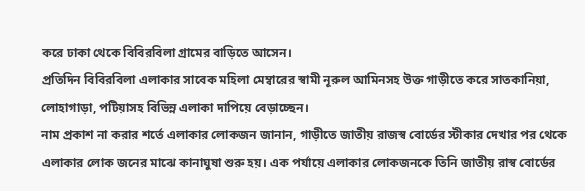করে ঢাকা থেকে বিবিরবিলা গ্রামের বাড়িতে আসেন।
প্রতিদিন বিবিরবিলা এলাকার সাবেক মহিলা মেম্বারের স্বামী নূরুল আমিনসহ উক্ত গাড়ীতে করে সাতকানিয়া, লোহাগাড়া, পটিয়াসহ বিভিন্ন এলাকা দাপিয়ে বেড়াচ্ছেন।
নাম প্রকাশ না করার শর্তে এলাকার লোকজন জানান, গাড়ীতে জাতীয় রাজস্ব বোর্ডের স্টীকার দেখার পর থেকে এলাকার লোক জনের মাঝে কানাঘুষা শুরু হয়। এক পর্যায়ে এলাকার লোকজনকে তিনি জাতীয় রাস্ব বোর্ডের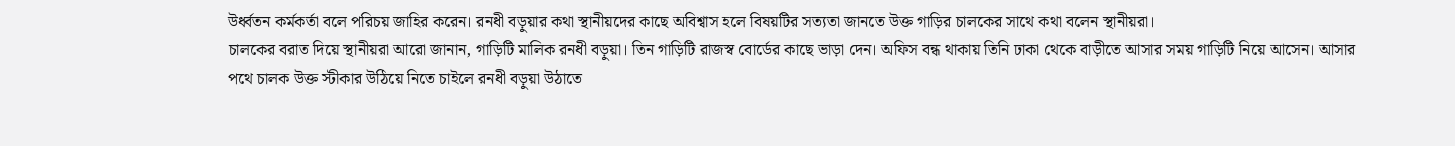উর্ধ্বতন কর্মকর্তা বলে পরিচয় জাহির করেন। রনধী বড়ুয়ার কথা স্থানীয়দের কাছে অবিশ্বাস হলে বিষয়টির সত্যতা জানতে উক্ত গাড়ির চালকের সাথে কথা বলেন স্থানীয়রা।
চালকের বরাত দিয়ে স্থানীয়রা আরো জানান, গাড়িটি মালিক রনধী বড়ুয়া। তিন গাড়িটি রাজস্ব বোর্ডের কাছে ভাড়া দেন। অফিস বন্ধ থাকায় তিনি ঢাকা থেকে বাড়ীতে আসার সময় গাড়িটি নিয়ে আসেন। আসার পথে চালক উক্ত স্টীকার উঠিয়ে নিতে চাইলে রনধী বড়ুয়া উঠাতে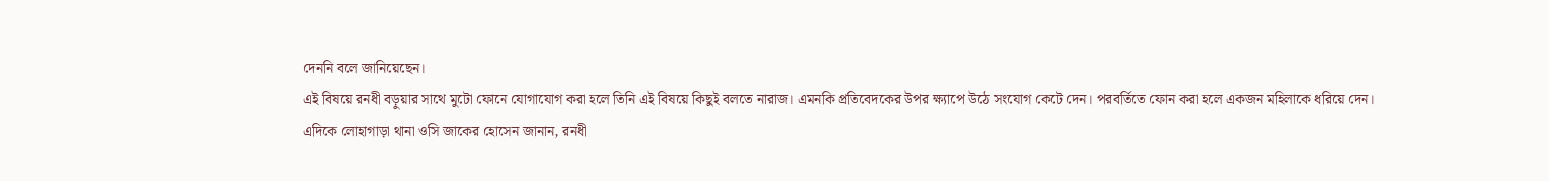দেননি বলে জানিয়েছেন।
এই বিষয়ে রনধী বড়ুয়ার সাথে মুটো ফোনে যোগাযোগ করা হলে তিনি এই বিষয়ে কিছুই বলতে নারাজ। এমনকি প্রতিবেদকের উপর ক্ষ্যাপে উঠে সংযোগ কেটে দেন। পরবর্তিতে ফোন করা হলে একজন মহিলাকে ধরিয়ে দেন।
এদিকে লোহাগাড়া থানা ওসি জাকের হোসেন জানান, রনধী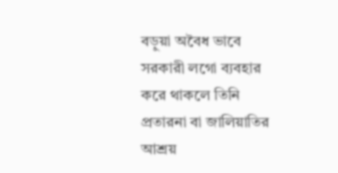বড়ুয়া অবৈধ ভাবে সরকারী লগো ব্যবহার করে থাকলে তিনি প্রতারনা বা জালিয়াতির আশ্রয়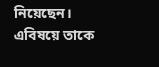নিয়েছেন। এবিষয়ে তাকে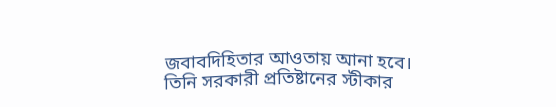জবাবদিহিতার আওতায় আনা হবে। তিনি সরকারী প্রতিষ্টানের স্টীকার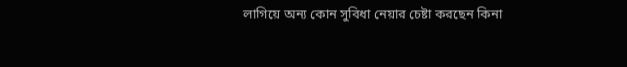লাগিয়ে অন্য কোন সুবিধা নেয়ার চেষ্টা করছেন কিনা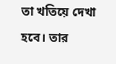তা খতিয়ে দেখা হবে। তার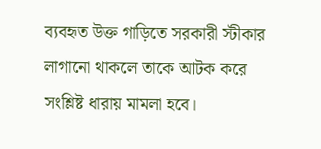ব্যবহৃত উক্ত গাড়িতে সরকারী স্টীকার লাগানো থাকলে তাকে আটক করে সংশ্লিষ্ট ধারায় মামলা হবে।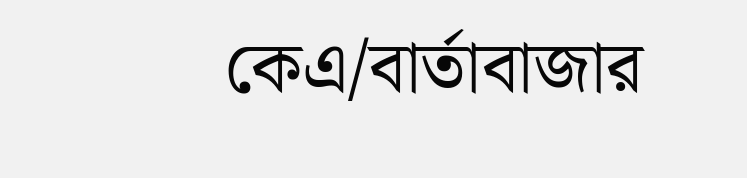কেএ/বার্তাবাজার